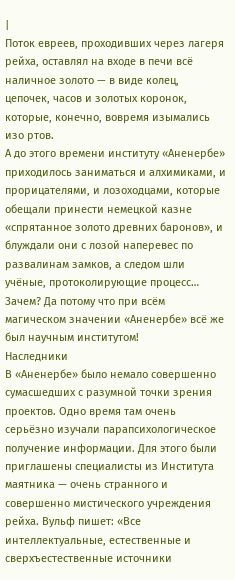|
Поток евреев, проходивших через лагеря рейха, оставлял на входе в печи всё наличное золото — в виде колец, цепочек, часов и золотых коронок, которые, конечно, вовремя изымались изо ртов.
А до этого времени институту «Аненербе» приходилось заниматься и алхимиками, и прорицателями, и лозоходцами, которые обещали принести немецкой казне «спрятанное золото древних баронов», и блуждали они с лозой наперевес по развалинам замков, а следом шли учёные, протоколирующие процесс…
Зачем? Да потому что при всём магическом значении «Аненербе» всё же был научным институтом!
Наследники
В «Аненербе» было немало совершенно сумасшедших с разумной точки зрения проектов. Одно время там очень серьёзно изучали парапсихологическое получение информации. Для этого были приглашены специалисты из Института маятника — очень странного и совершенно мистического учреждения рейха. Вульф пишет: «Все интеллектуальные, естественные и сверхъестественные источники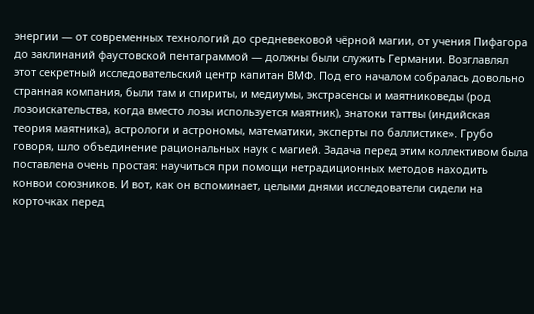энергии — от современных технологий до средневековой чёрной магии, от учения Пифагора до заклинаний фаустовской пентаграммой — должны были служить Германии. Возглавлял этот секретный исследовательский центр капитан ВМФ. Под его началом собралась довольно странная компания, были там и спириты, и медиумы, экстрасенсы и маятниковеды (род лозоискательства, когда вместо лозы используется маятник), знатоки таттвы (индийская теория маятника), астрологи и астрономы, математики, эксперты по баллистике». Грубо говоря, шло объединение рациональных наук с магией. Задача перед этим коллективом была поставлена очень простая: научиться при помощи нетрадиционных методов находить конвои союзников. И вот, как он вспоминает, целыми днями исследователи сидели на корточках перед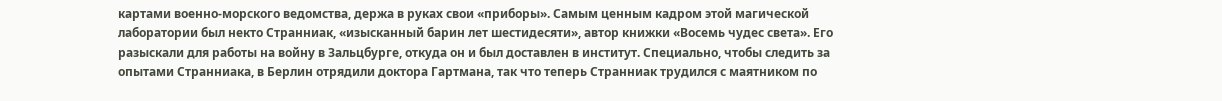картами военно-морского ведомства, держа в руках свои «приборы». Самым ценным кадром этой магической лаборатории был некто Странниак, «изысканный барин лет шестидесяти», автор книжки «Восемь чудес света». Его разыскали для работы на войну в Зальцбурге, откуда он и был доставлен в институт. Специально, чтобы следить за опытами Странниака, в Берлин отрядили доктора Гартмана, так что теперь Странниак трудился с маятником по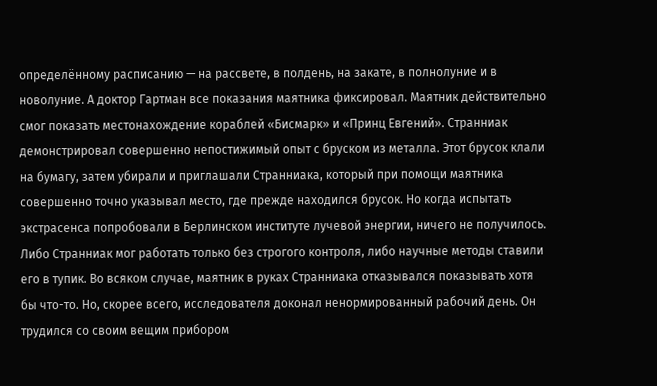определённому расписанию — на рассвете, в полдень, на закате, в полнолуние и в новолуние. А доктор Гартман все показания маятника фиксировал. Маятник действительно смог показать местонахождение кораблей «Бисмарк» и «Принц Евгений». Странниак демонстрировал совершенно непостижимый опыт с бруском из металла. Этот брусок клали на бумагу, затем убирали и приглашали Странниака, который при помощи маятника совершенно точно указывал место, где прежде находился брусок. Но когда испытать экстрасенса попробовали в Берлинском институте лучевой энергии, ничего не получилось. Либо Странниак мог работать только без строгого контроля, либо научные методы ставили его в тупик. Во всяком случае, маятник в руках Странниака отказывался показывать хотя бы что-то. Но, скорее всего, исследователя доконал ненормированный рабочий день. Он трудился со своим вещим прибором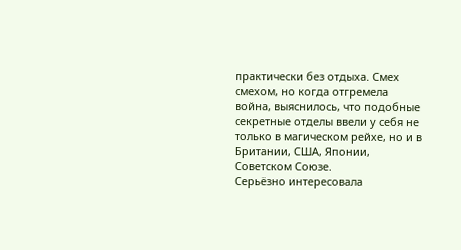практически без отдыха. Смех смехом, но когда отгремела война, выяснилось, что подобные секретные отделы ввели у себя не только в магическом рейхе, но и в Британии, США, Японии, Советском Союзе.
Серьёзно интересовала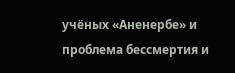учёных «Аненербе» и проблема бессмертия и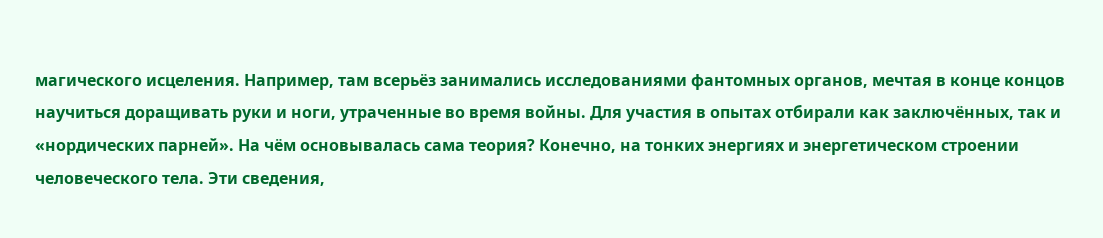магического исцеления. Например, там всерьёз занимались исследованиями фантомных органов, мечтая в конце концов научиться доращивать руки и ноги, утраченные во время войны. Для участия в опытах отбирали как заключённых, так и «нордических парней». На чём основывалась сама теория? Конечно, на тонких энергиях и энергетическом строении человеческого тела. Эти сведения,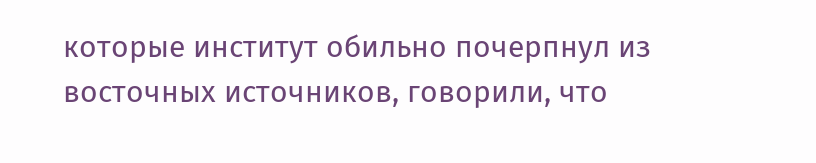которые институт обильно почерпнул из восточных источников, говорили, что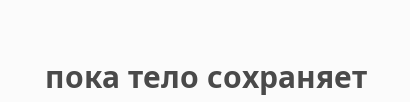пока тело сохраняет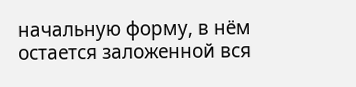начальную форму, в нём остается заложенной вся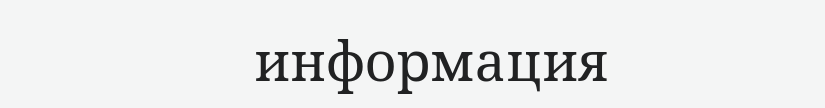информация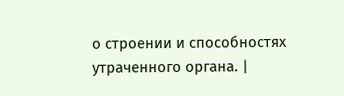о строении и способностях утраченного органа. |